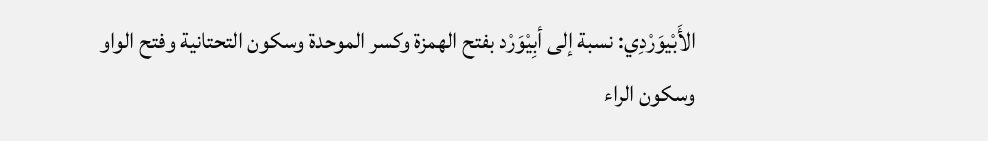الأَبْيوَرْدِي: نسبة إلى أبِيْوَرْد بفتح الهمزة وكسر الموحدة وسكون التحتانية وفتح الواو وسكون الراء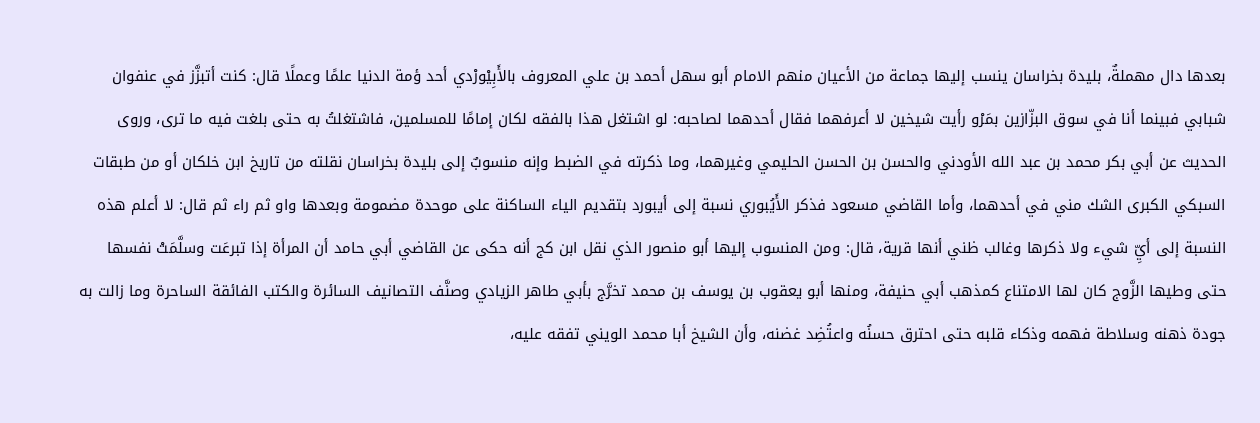بعدها دال مهملةٌ، بليدة بخراسان ينسب إليها جماعة من الأعيان منهم الامام أبو سهل أحمد بن علي المعروف بالأَبِيْورْدي أحد ؤمة الدنيا علمًا وعملًا قال: كنت أتبزَّز في عنفوان شبابي فبينما أنا في سوق البزّازين بمَرْو رأيت شيخين لا أعرفهما فقال أحدهما لصاحبه: لو اشتغل هذا بالفقه لكان إمامًا للمسلمين، فاشتغلتُ به حتى بلغت فيه ما ترى، وروى الحديث عن أبي بكر محمد بن عبد الله الأودني والحسن بن الحسن الحليمي وغيرهما، وما ذكرته في الضبط وإنه منسوبٌ إلى بليدة بخراسان نقلته من تاريخ ابن خلكان أو من طبقات السبكي الكبرى الشك مني في أحدهما، وأما القاضي مسعود فذكر الأَيُبوري نسبة إلى أيبورد بتقديم الياء الساكنة على موحدة مضمومة وبعدها واو ثم راء ثم قال: لا أعلم هذه النسبة إلى أيِّ شيء ولا ذكرها وغالب ظني أنها قرية، قال: ومن المنسوب إليها أبو منصور الذي نقل ابن كج أنه حكى عن القاضي أبي حامد أن المرأة إذا تبرعَت وسلَّمَتْ نفسها حتى وطيها الزَّوج كان لها الامتناع كمذهب أبي حنيفة، ومنها أبو يعقوب بن يوسف بن محمد تخرَّج بأبي طاهر الزيادي وصنَّف التصانيف السائرة والكتب الفائقة الساحرة وما زالت به جودة ذهنه وسلاطة فهمه وذكاء قلبه حتى احترق حسنُه واعتُضِد غضنه، وأن الشيخ أبا محمد الويني تفقه عليه،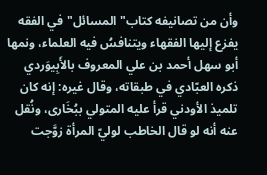وأن من تصانيفه كتاب"المسائل"في الفقه يفزع إليها الفقهاء ويتنافسُ فيه العلماء، ونمها أبو سهل أحمد بن علي المعروف بالأَبِيوَردي ذكره العبّادي في طبقاته، وقال غيره: إنه كان تلميذ الأودني قرأ عليه المتولي ببُخَارى، ونُقل عنه أنه لو قال الخاطب لوليّ المرأة زوَّجت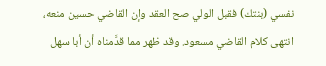نفسي (بنتك) فقبل الولي صح العقد وإن القاضي حسين منعه، انتهى كلام القاضي مسعود. وقد ظهر مما قدَّمناه أن أبا سهل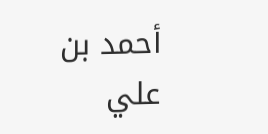أحمد بن علي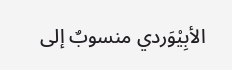الأبِيْوَردي منسوبٌ إلى